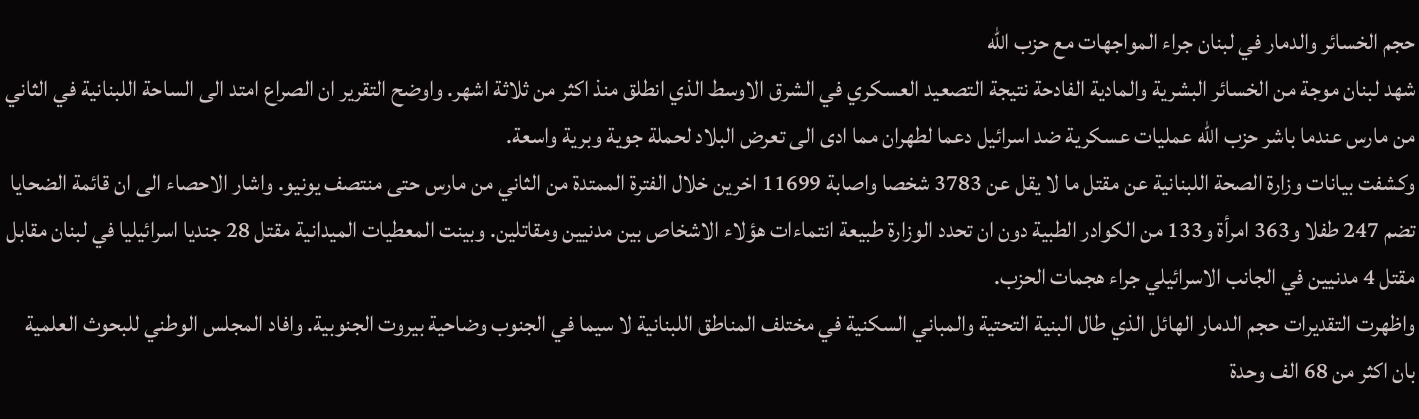حجم الخسائر والدمار في لبنان جراء المواجهات مع حزب الله
شهد لبنان موجة من الخسائر البشرية والمادية الفادحة نتيجة التصعيد العسكري في الشرق الاوسط الذي انطلق منذ اكثر من ثلاثة اشهر. واوضح التقرير ان الصراع امتد الى الساحة اللبنانية في الثاني من مارس عندما باشر حزب الله عمليات عسكرية ضد اسرائيل دعما لطهران مما ادى الى تعرض البلاد لحملة جوية وبرية واسعة.
وكشفت بيانات وزارة الصحة اللبنانية عن مقتل ما لا يقل عن 3783 شخصا واصابة 11699 اخرين خلال الفترة الممتدة من الثاني من مارس حتى منتصف يونيو. واشار الاحصاء الى ان قائمة الضحايا تضم 247 طفلا و363 امرأة و133 من الكوادر الطبية دون ان تحدد الوزارة طبيعة انتماءات هؤلاء الاشخاص بين مدنيين ومقاتلين. وبينت المعطيات الميدانية مقتل 28 جنديا اسرائيليا في لبنان مقابل مقتل 4 مدنيين في الجانب الاسرائيلي جراء هجمات الحزب.
واظهرت التقديرات حجم الدمار الهائل الذي طال البنية التحتية والمباني السكنية في مختلف المناطق اللبنانية لا سيما في الجنوب وضاحية بيروت الجنوبية. وافاد المجلس الوطني للبحوث العلمية بان اكثر من 68 الف وحدة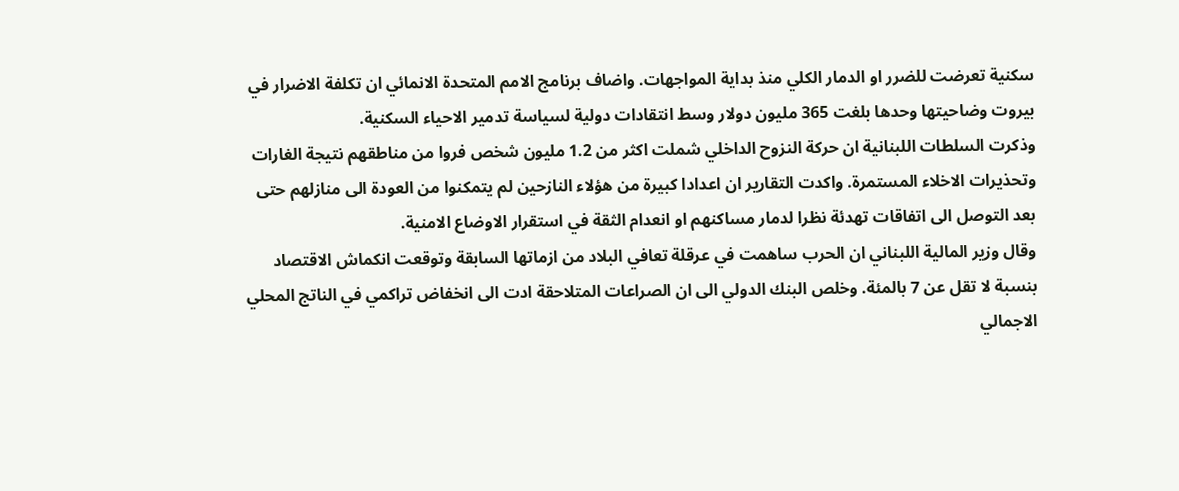سكنية تعرضت للضرر او الدمار الكلي منذ بداية المواجهات. واضاف برنامج الامم المتحدة الانمائي ان تكلفة الاضرار في بيروت وضاحيتها وحدها بلغت 365 مليون دولار وسط انتقادات دولية لسياسة تدمير الاحياء السكنية.
وذكرت السلطات اللبنانية ان حركة النزوح الداخلي شملت اكثر من 1.2 مليون شخص فروا من مناطقهم نتيجة الغارات وتحذيرات الاخلاء المستمرة. واكدت التقارير ان اعدادا كبيرة من هؤلاء النازحين لم يتمكنوا من العودة الى منازلهم حتى بعد التوصل الى اتفاقات تهدئة نظرا لدمار مساكنهم او انعدام الثقة في استقرار الاوضاع الامنية.
وقال وزير المالية اللبناني ان الحرب ساهمت في عرقلة تعافي البلاد من ازماتها السابقة وتوقعت انكماش الاقتصاد بنسبة لا تقل عن 7 بالمئة. وخلص البنك الدولي الى ان الصراعات المتلاحقة ادت الى انخفاض تراكمي في الناتج المحلي الاجمالي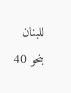للبنان بنحو 40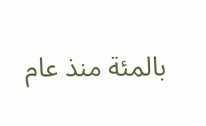بالمئة منذ عام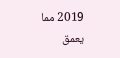2019 مما يعمق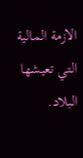الازمة المالية التي تعيشها البلاد.